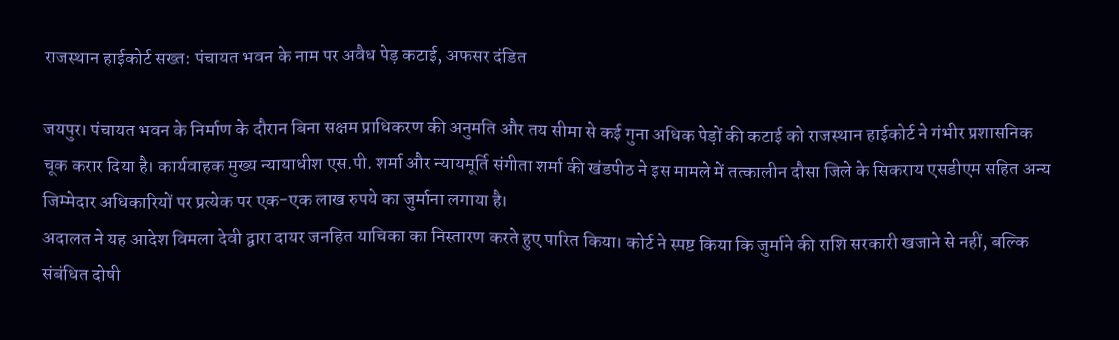राजस्थान हाईकोर्ट सख्त: पंचायत भवन के नाम पर अवैध पेड़ कटाई, अफसर दंडित

जयपुर। पंचायत भवन के निर्माण के दौरान बिना सक्षम प्राधिकरण की अनुमति और तय सीमा से कई गुना अधिक पेड़ों की कटाई को राजस्थान हाईकोर्ट ने गंभीर प्रशासनिक चूक करार दिया है। कार्यवाहक मुख्य न्यायाधीश एस.पी. शर्मा और न्यायमूर्ति संगीता शर्मा की खंडपीठ ने इस मामले में तत्कालीन दौसा जिले के सिकराय एसडीएम सहित अन्य जिम्मेदार अधिकारियों पर प्रत्येक पर एक-एक लाख रुपये का जुर्माना लगाया है।
अदालत ने यह आदेश विमला देवी द्वारा दायर जनहित याचिका का निस्तारण करते हुए पारित किया। कोर्ट ने स्पष्ट किया कि जुर्माने की राशि सरकारी खजाने से नहीं, बल्कि संबंधित दोषी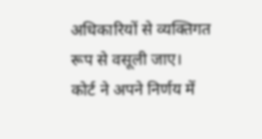अधिकारियों से व्यक्तिगत रूप से वसूली जाए।
कोर्ट ने अपने निर्णय में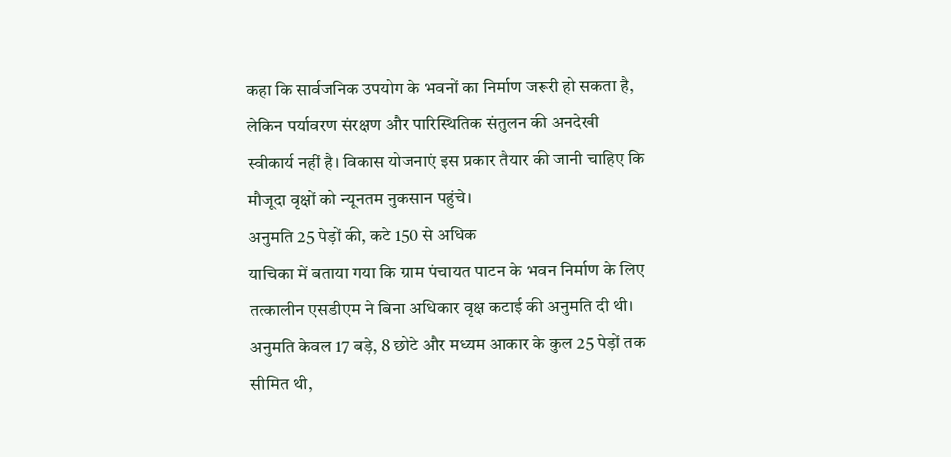कहा कि सार्वजनिक उपयोग के भवनों का निर्माण जरूरी हो सकता है, लेकिन पर्यावरण संरक्षण और पारिस्थितिक संतुलन की अनदेखी स्वीकार्य नहीं है। विकास योजनाएं इस प्रकार तैयार की जानी चाहिए कि मौजूदा वृक्षों को न्यूनतम नुकसान पहुंचे।
अनुमति 25 पेड़ों की, कटे 150 से अधिक
याचिका में बताया गया कि ग्राम पंचायत पाटन के भवन निर्माण के लिए तत्कालीन एसडीएम ने बिना अधिकार वृक्ष कटाई की अनुमति दी थी। अनुमति केवल 17 बड़े, 8 छोटे और मध्यम आकार के कुल 25 पेड़ों तक सीमित थी,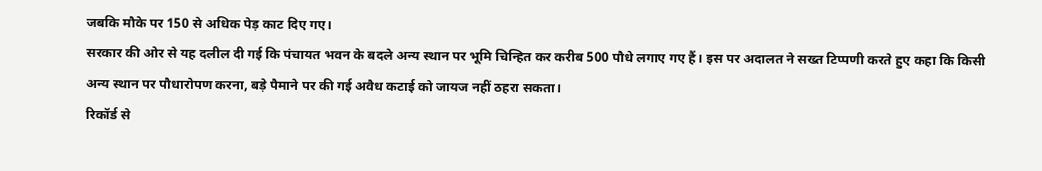जबकि मौके पर 150 से अधिक पेड़ काट दिए गए।
सरकार की ओर से यह दलील दी गई कि पंचायत भवन के बदले अन्य स्थान पर भूमि चिन्हित कर करीब 500 पौधे लगाए गए हैं। इस पर अदालत ने सख्त टिप्पणी करते हुए कहा कि किसी अन्य स्थान पर पौधारोपण करना, बड़े पैमाने पर की गई अवैध कटाई को जायज नहीं ठहरा सकता।
रिकॉर्ड से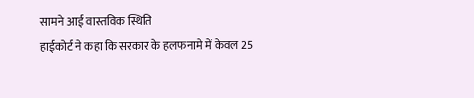सामने आई वास्तविक स्थिति
हाईकोर्ट ने कहा कि सरकार के हलफनामे में केवल 25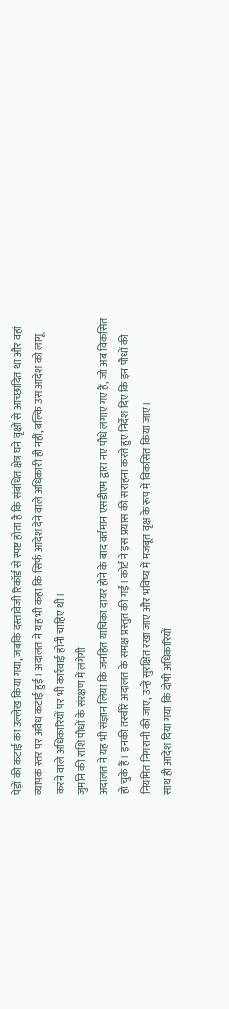पेड़ों की कटाई का उल्लेख किया गया, जबकि दस्तावेजी रिकॉर्ड से स्पष्ट होता है कि संबंधित क्षेत्र घने वृक्षों से आच्छादित था और वहां व्यापक स्तर पर अवैध कटाई हुई। अदालत ने यह भी कहा कि सिर्फ आदेश देने वाले अधिकारी ही नहीं, बल्कि उस आदेश को लागू करने वाले अधिकारियों पर भी कार्रवाई होनी चाहिए थी।
जुर्माने की राशि पौधों के संरक्षण में लगेगी
अदालत ने यह भी संज्ञान लिया कि जनहित याचिका दायर होने के बाद वर्तमान एसडीएम द्वारा नए पौधे लगाए गए हैं, जो अब विकसित हो चुके हैं। इनकी तस्वीरें अदालत के समक्ष प्रस्तुत की गईं। कोर्ट ने इस प्रयास की सराहना करते हुए निर्देश दिए कि इन पौधों की नियमित निगरानी की जाए, उन्हें सुरक्षित रखा जाए और भविष्य में मजबूत वृक्ष के रूप में विकसित किया जाए।
साथ ही आदेश दिया गया कि दोषी अधिकारियों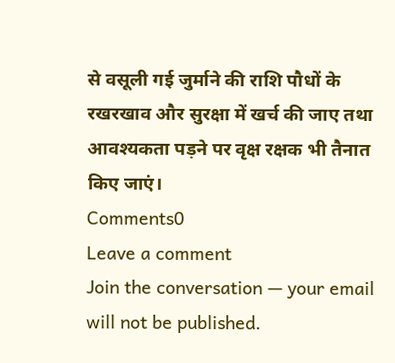से वसूली गई जुर्माने की राशि पौधों के रखरखाव और सुरक्षा में खर्च की जाए तथा आवश्यकता पड़ने पर वृक्ष रक्षक भी तैनात किए जाएं।
Comments0
Leave a comment
Join the conversation — your email will not be published.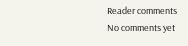Reader comments
No comments yet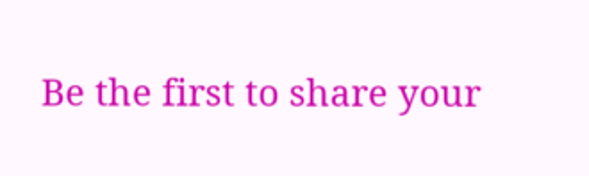Be the first to share your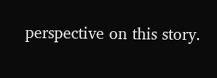perspective on this story.